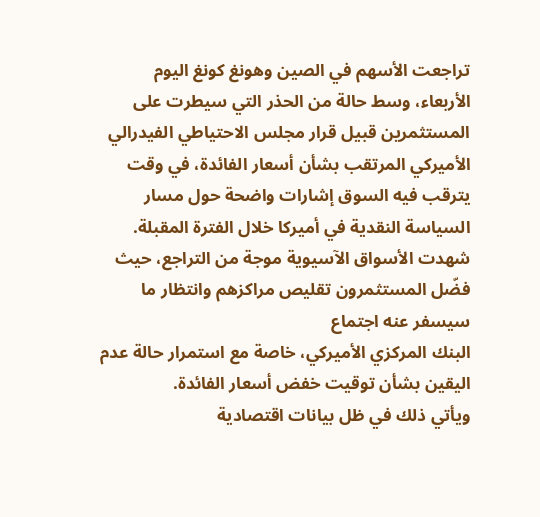تراجعت الأسهم في الصين وهونغ كونغ اليوم الأربعاء، وسط حالة من الحذر التي سيطرت على المستثمرين قبيل قرار مجلس الاحتياطي الفيدرالي الأميركي المرتقب بشأن أسعار الفائدة، في وقت يترقب فيه السوق إشارات واضحة حول مسار السياسة النقدية في أميركا خلال الفترة المقبلة. شهدت الأسواق الآسيوية موجة من التراجع، حيث فضّل المستثمرون تقليص مراكزهم وانتظار ما سيسفر عنه اجتماع
البنك المركزي الأميركي، خاصة مع استمرار حالة عدم اليقين بشأن توقيت خفض أسعار الفائدة.
ويأتي ذلك في ظل بيانات اقتصادية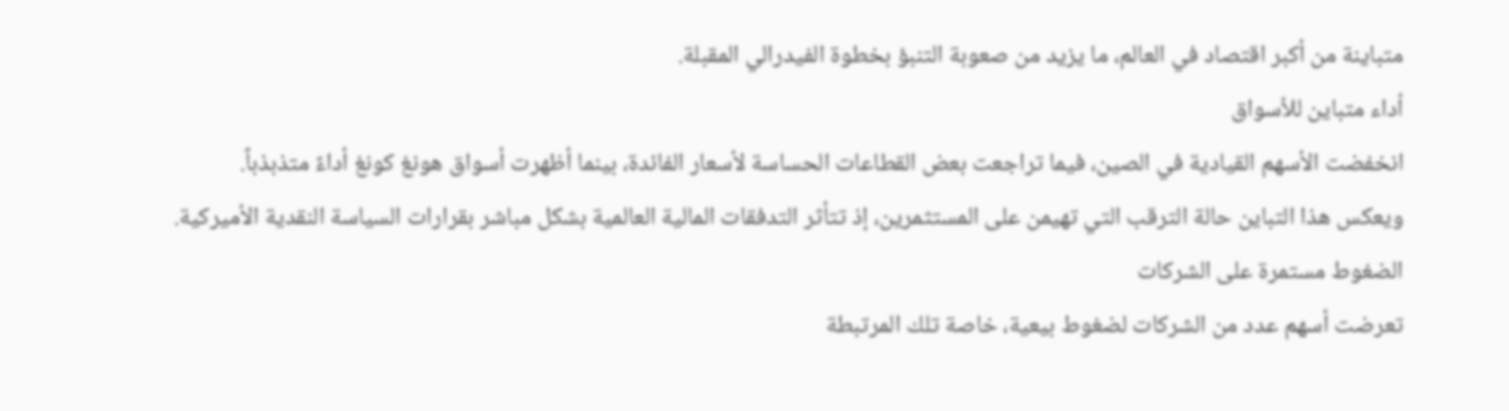متباينة من أكبر اقتصاد في العالم، ما يزيد من صعوبة التنبؤ بخطوة الفيدرالي المقبلة.
أداء متباين للأسواق
انخفضت الأسهم القيادية في الصين، فيما تراجعت بعض القطاعات الحساسة لأسعار الفائدة، بينما أظهرت أسواق هونغ كونغ أداءً متذبذباً.
ويعكس هذا التباين حالة الترقب التي تهيمن على المستثمرين، إذ تتأثر التدفقات المالية العالمية بشكل مباشر بقرارات السياسة النقدية الأميركية.
الضغوط مستمرة على الشركات
تعرضت أسهم عدد من الشركات لضغوط بيعية، خاصة تلك المرتبطة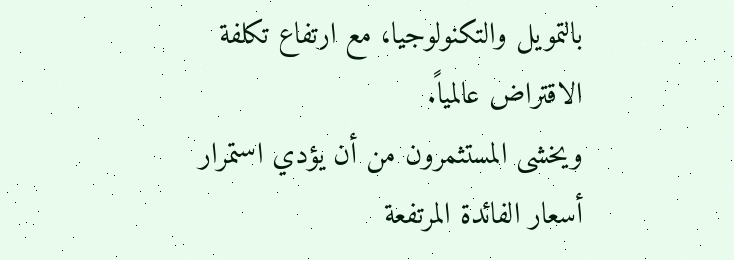بالتمويل والتكنولوجيا، مع ارتفاع تكلفة الاقتراض عالمياً.
ويخشى المستثمرون من أن يؤدي استمرار أسعار الفائدة المرتفعة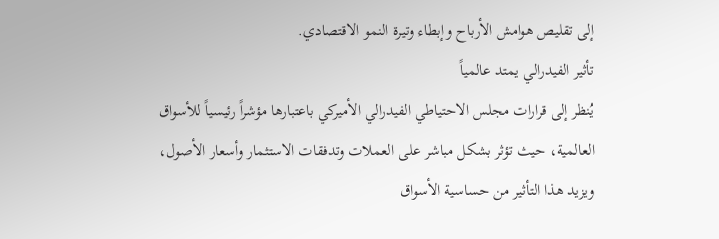إلى تقليص هوامش الأرباح وإبطاء وتيرة النمو الاقتصادي.
تأثير الفيدرالي يمتد عالمياً
يُنظر إلى قرارات مجلس الاحتياطي الفيدرالي الأميركي باعتبارها مؤشراً رئيسياً للأسواق العالمية، حيث تؤثر بشكل مباشر على العملات وتدفقات الاستثمار وأسعار الأصول، ويزيد هذا التأثير من حساسية الأسواق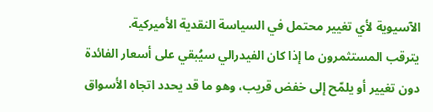الآسيوية لأي تغيير محتمل في السياسة النقدية الأميركية.
يترقب المستثمرون ما إذا كان الفيدرالي سيُبقي على أسعار الفائدة دون تغيير أو يلمّح إلى خفض قريب، وهو ما قد يحدد اتجاه الأسواق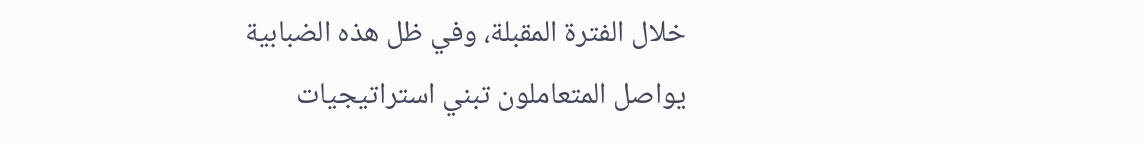خلال الفترة المقبلة، وفي ظل هذه الضبابية يواصل المتعاملون تبني استراتيجيات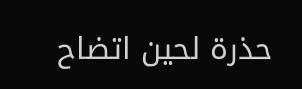حذرة لحين اتضاح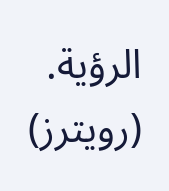الرؤية.
(رويترز)